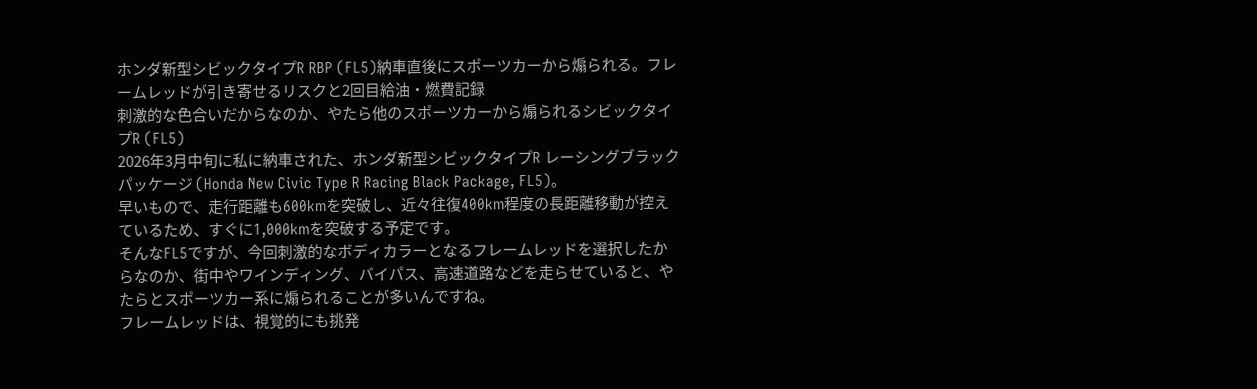ホンダ新型シビックタイプR RBP (FL5)納車直後にスポーツカーから煽られる。フレームレッドが引き寄せるリスクと2回目給油・燃費記録
刺激的な色合いだからなのか、やたら他のスポーツカーから煽られるシビックタイプR (FL5)
2026年3月中旬に私に納車された、ホンダ新型シビックタイプR レーシングブラックパッケージ (Honda New Civic Type R Racing Black Package, FL5)。
早いもので、走行距離も600kmを突破し、近々往復400km程度の長距離移動が控えているため、すぐに1,000kmを突破する予定です。
そんなFL5ですが、今回刺激的なボディカラーとなるフレームレッドを選択したからなのか、街中やワインディング、バイパス、高速道路などを走らせていると、やたらとスポーツカー系に煽られることが多いんですね。
フレームレッドは、視覚的にも挑発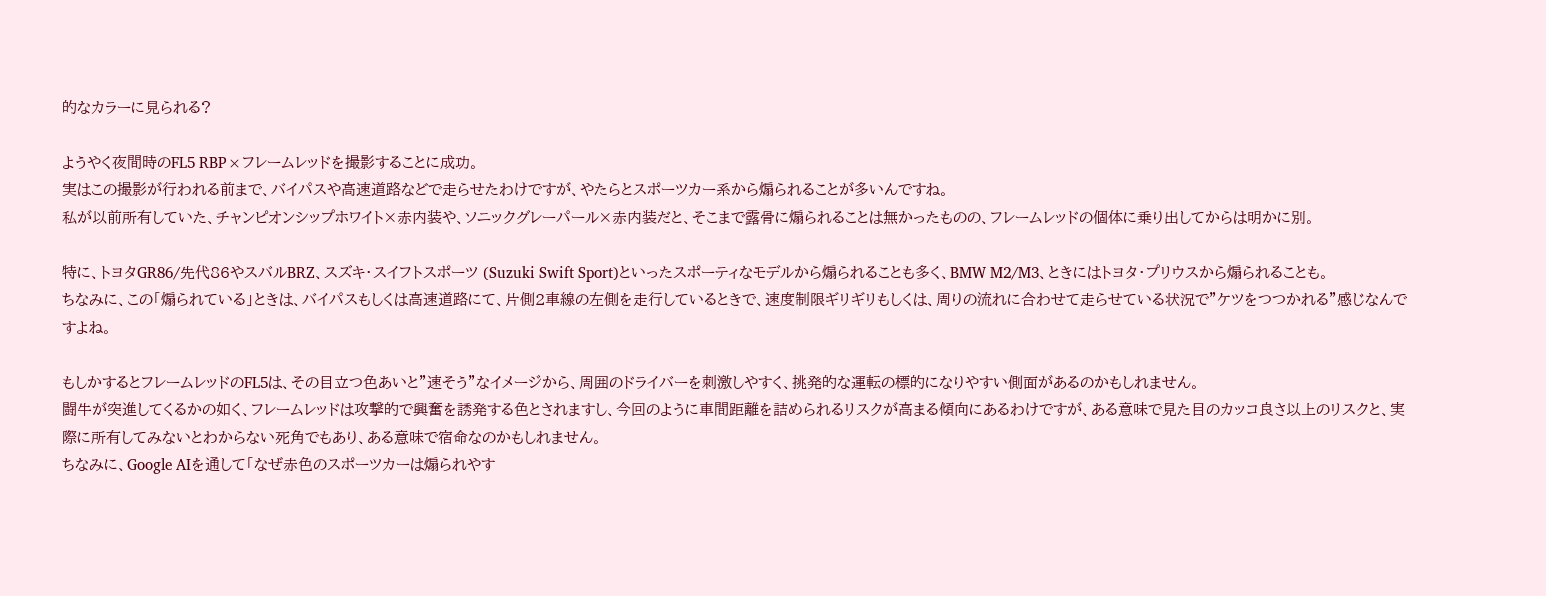的なカラーに見られる?

ようやく夜間時のFL5 RBP×フレームレッドを撮影することに成功。
実はこの撮影が行われる前まで、バイパスや高速道路などで走らせたわけですが、やたらとスポーツカー系から煽られることが多いんですね。
私が以前所有していた、チャンピオンシップホワイト×赤内装や、ソニックグレーパール×赤内装だと、そこまで露骨に煽られることは無かったものの、フレームレッドの個体に乗り出してからは明かに別。

特に、トヨタGR86/先代86やスバルBRZ、スズキ・スイフトスポーツ (Suzuki Swift Sport)といったスポーティなモデルから煽られることも多く、BMW M2/M3、ときにはトヨタ・プリウスから煽られることも。
ちなみに、この「煽られている」ときは、バイパスもしくは高速道路にて、片側2車線の左側を走行しているときで、速度制限ギリギリもしくは、周りの流れに合わせて走らせている状況で”ケツをつつかれる”感じなんですよね。

もしかするとフレームレッドのFL5は、その目立つ色あいと”速そう”なイメージから、周囲のドライバーを刺激しやすく、挑発的な運転の標的になりやすい側面があるのかもしれません。
闘牛が突進してくるかの如く、フレームレッドは攻撃的で興奮を誘発する色とされますし、今回のように車間距離を詰められるリスクが高まる傾向にあるわけですが、ある意味で見た目のカッコ良さ以上のリスクと、実際に所有してみないとわからない死角でもあり、ある意味で宿命なのかもしれません。
ちなみに、Google AIを通して「なぜ赤色のスポーツカーは煽られやす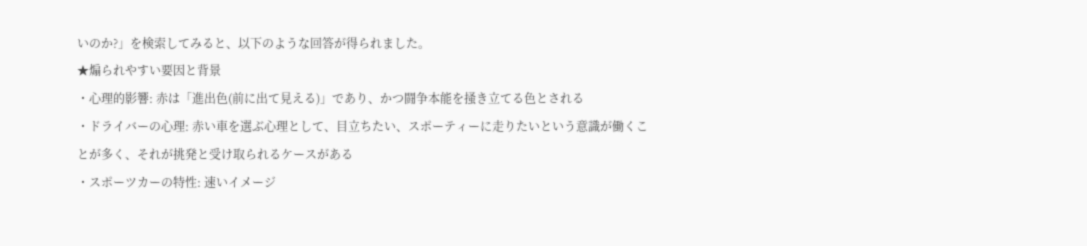いのか?」を検索してみると、以下のような回答が得られました。
★煽られやすい要因と背景
・心理的影響: 赤は「進出色(前に出て見える)」であり、かつ闘争本能を掻き立てる色とされる
・ドライバーの心理: 赤い車を選ぶ心理として、目立ちたい、スポーティーに走りたいという意識が働くことが多く、それが挑発と受け取られるケースがある
・スポーツカーの特性: 速いイメージ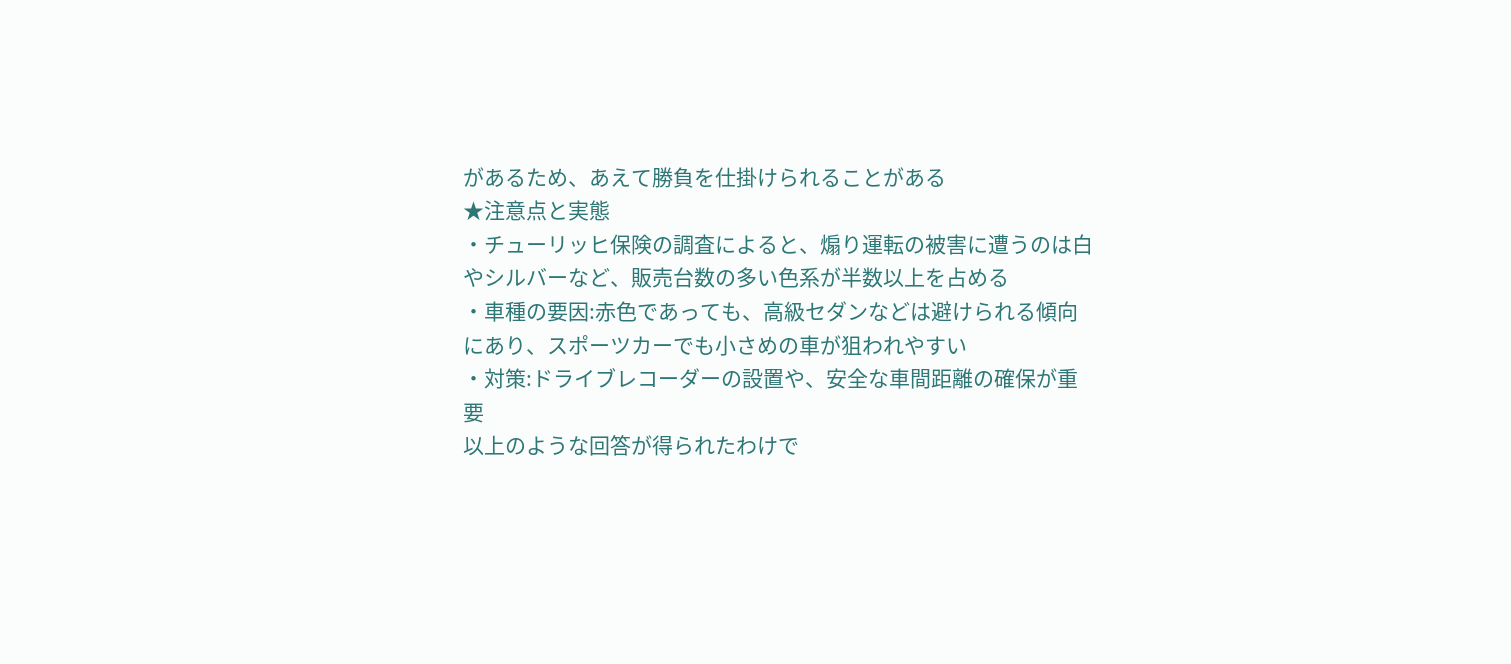があるため、あえて勝負を仕掛けられることがある
★注意点と実態
・チューリッヒ保険の調査によると、煽り運転の被害に遭うのは白やシルバーなど、販売台数の多い色系が半数以上を占める
・車種の要因:赤色であっても、高級セダンなどは避けられる傾向にあり、スポーツカーでも小さめの車が狙われやすい
・対策:ドライブレコーダーの設置や、安全な車間距離の確保が重要
以上のような回答が得られたわけで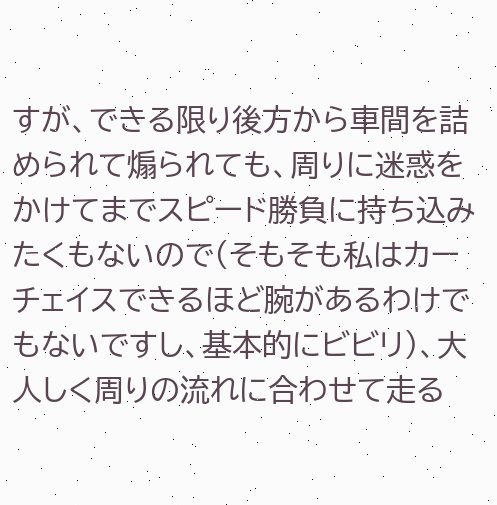すが、できる限り後方から車間を詰められて煽られても、周りに迷惑をかけてまでスピード勝負に持ち込みたくもないので(そもそも私はカーチェイスできるほど腕があるわけでもないですし、基本的にビビリ)、大人しく周りの流れに合わせて走る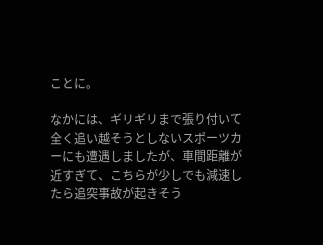ことに。

なかには、ギリギリまで張り付いて全く追い越そうとしないスポーツカーにも遭遇しましたが、車間距離が近すぎて、こちらが少しでも減速したら追突事故が起きそう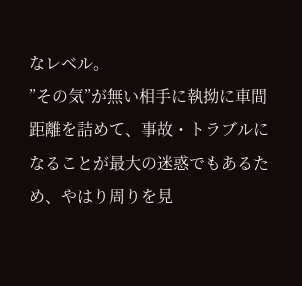なレベル。
”その気”が無い相手に執拗に車間距離を詰めて、事故・トラブルになることが最大の迷惑でもあるため、やはり周りを見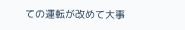ての運転が改めて大事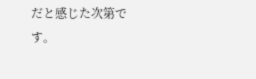だと感じた次第です。